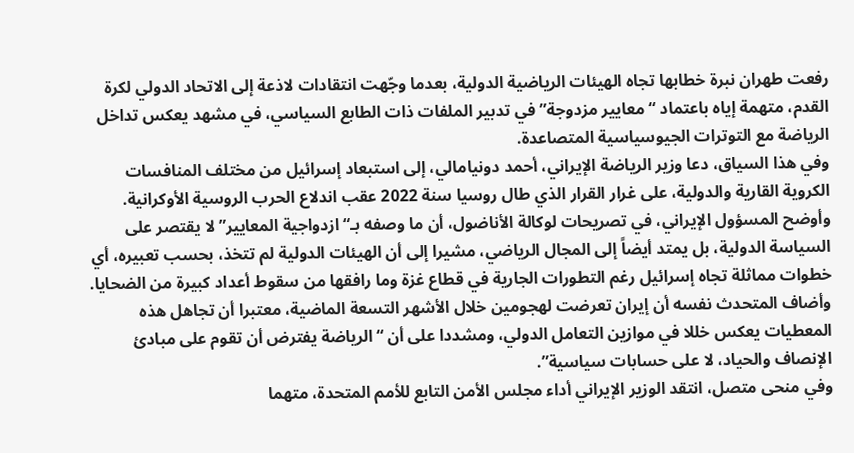رفعت طهران نبرة خطابها تجاه الهيئات الرياضية الدولية، بعدما وجّهت انتقادات لاذعة إلى الاتحاد الدولي لكرة القدم، متهمة إياه باعتماد “معايير مزدوجة” في تدبير الملفات ذات الطابع السياسي، في مشهد يعكس تداخل الرياضة مع التوترات الجيوسياسية المتصاعدة.
وفي هذا السياق، دعا وزير الرياضة الإيراني، أحمد دونيامالي، إلى استبعاد إسرائيل من مختلف المنافسات الكروية القارية والدولية، على غرار القرار الذي طال روسيا سنة 2022 عقب اندلاع الحرب الروسية الأوكرانية.
وأوضح المسؤول الإيراني، في تصريحات لوكالة الأناضول، أن ما وصفه بـ“ازدواجية المعايير” لا يقتصر على السياسة الدولية، بل يمتد أيضاً إلى المجال الرياضي، مشيرا إلى أن الهيئات الدولية لم تتخذ، بحسب تعبيره، أي خطوات مماثلة تجاه إسرائيل رغم التطورات الجارية في قطاع غزة وما رافقها من سقوط أعداد كبيرة من الضحايا.
وأضاف المتحدث نفسه أن إيران تعرضت لهجومين خلال الأشهر التسعة الماضية، معتبرا أن تجاهل هذه المعطيات يعكس خللا في موازين التعامل الدولي، ومشددا على أن “الرياضة يفترض أن تقوم على مبادئ الإنصاف والحياد، لا على حسابات سياسية”.
وفي منحى متصل، انتقد الوزير الإيراني أداء مجلس الأمن التابع للأمم المتحدة، متهما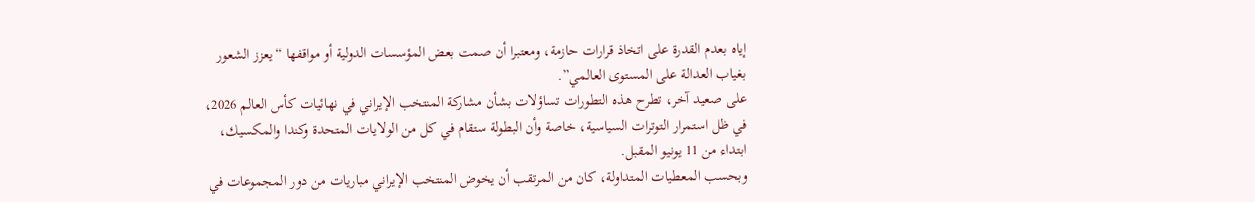إياه بعدم القدرة على اتخاذ قرارات حازمة، ومعتبرا أن صمت بعض المؤسسات الدولية أو مواقفها “يعزز الشعور بغياب العدالة على المستوى العالمي”.
على صعيد آخر، تطرح هذه التطورات تساؤلات بشأن مشاركة المنتخب الإيراني في نهائيات كأس العالم 2026، في ظل استمرار التوترات السياسية، خاصة وأن البطولة ستقام في كل من الولايات المتحدة وكندا والمكسيك، ابتداء من 11 يونيو المقبل.
وبحسب المعطيات المتداولة، كان من المرتقب أن يخوض المنتخب الإيراني مباريات من دور المجموعات في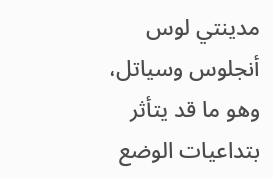مدينتي لوس أنجلوس وسياتل، وهو ما قد يتأثر بتداعيات الوضع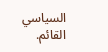السياسي القائم.